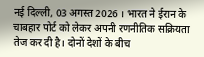नई दिल्ली, 03 अगस्त 2026 । भारत ने ईरान के चाबहार पोर्ट को लेकर अपनी रणनीतिक सक्रियता तेज कर दी है। दोनों देशों के बीच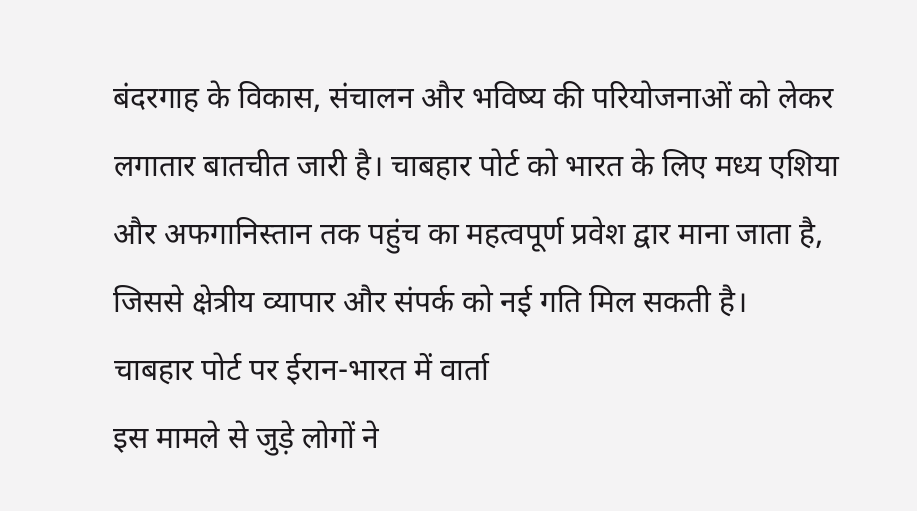बंदरगाह के विकास, संचालन और भविष्य की परियोजनाओं को लेकर लगातार बातचीत जारी है। चाबहार पोर्ट को भारत के लिए मध्य एशिया और अफगानिस्तान तक पहुंच का महत्वपूर्ण प्रवेश द्वार माना जाता है, जिससे क्षेत्रीय व्यापार और संपर्क को नई गति मिल सकती है।
चाबहार पोर्ट पर ईरान-भारत में वार्ता
इस मामले से जुड़े लोगों ने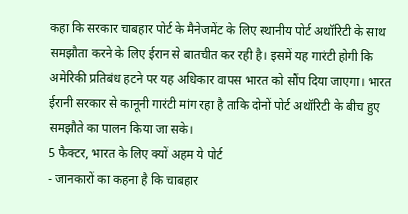कहा कि सरकार चाबहार पोर्ट के मैनेजमेंट के लिए स्थानीय पोर्ट अथॉरिटी के साथ समझौता करने के लिए ईरान से बातचीत कर रही है। इसमें यह गारंटी होगी कि अमेरिकी प्रतिबंध हटने पर यह अधिकार वापस भारत को सौंप दिया जाएगा। भारत ईरानी सरकार से कानूनी गारंटी मांग रहा है ताकि दोनों पोर्ट अथॉरिटी के बीच हुए समझौते का पालन किया जा सके।
5 फैक्टर, भारत के लिए क्यों अहम ये पोर्ट
- जानकारों का कहना है कि चाबहार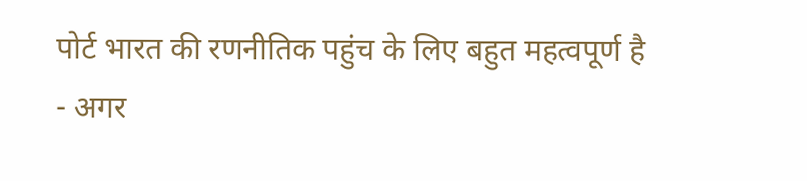पोर्ट भारत की रणनीतिक पहुंच के लिए बहुत महत्वपूर्ण है
- अगर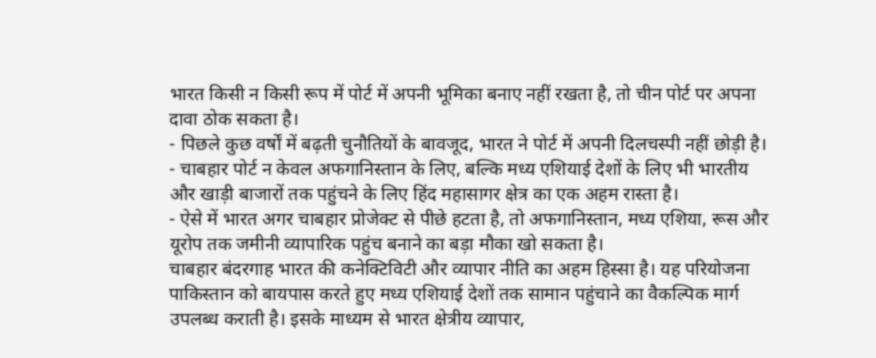भारत किसी न किसी रूप में पोर्ट में अपनी भूमिका बनाए नहीं रखता है, तो चीन पोर्ट पर अपना दावा ठोक सकता है।
- पिछले कुछ वर्षों में बढ़ती चुनौतियों के बावजूद, भारत ने पोर्ट में अपनी दिलचस्पी नहीं छोड़ी है।
- चाबहार पोर्ट न केवल अफगानिस्तान के लिए, बल्कि मध्य एशियाई देशों के लिए भी भारतीय और खाड़ी बाजारों तक पहुंचने के लिए हिंद महासागर क्षेत्र का एक अहम रास्ता है।
- ऐसे में भारत अगर चाबहार प्रोजेक्ट से पीछे हटता है, तो अफगानिस्तान, मध्य एशिया, रूस और यूरोप तक जमीनी व्यापारिक पहुंच बनाने का बड़ा मौका खो सकता है।
चाबहार बंदरगाह भारत की कनेक्टिविटी और व्यापार नीति का अहम हिस्सा है। यह परियोजना पाकिस्तान को बायपास करते हुए मध्य एशियाई देशों तक सामान पहुंचाने का वैकल्पिक मार्ग उपलब्ध कराती है। इसके माध्यम से भारत क्षेत्रीय व्यापार,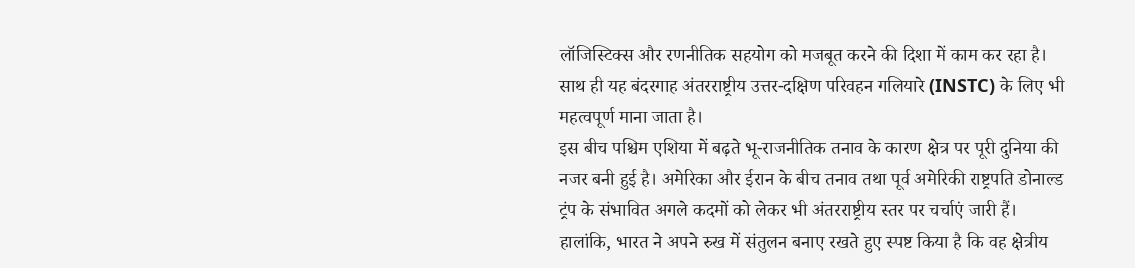लॉजिस्टिक्स और रणनीतिक सहयोग को मजबूत करने की दिशा में काम कर रहा है। साथ ही यह बंदरगाह अंतरराष्ट्रीय उत्तर-दक्षिण परिवहन गलियारे (INSTC) के लिए भी महत्वपूर्ण माना जाता है।
इस बीच पश्चिम एशिया में बढ़ते भू-राजनीतिक तनाव के कारण क्षेत्र पर पूरी दुनिया की नजर बनी हुई है। अमेरिका और ईरान के बीच तनाव तथा पूर्व अमेरिकी राष्ट्रपति डोनाल्ड ट्रंप के संभावित अगले कदमों को लेकर भी अंतरराष्ट्रीय स्तर पर चर्चाएं जारी हैं। हालांकि, भारत ने अपने रुख में संतुलन बनाए रखते हुए स्पष्ट किया है कि वह क्षेत्रीय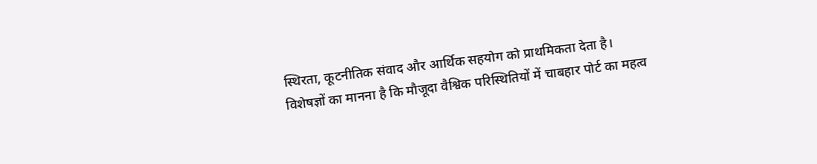स्थिरता, कूटनीतिक संवाद और आर्थिक सहयोग को प्राथमिकता देता है।
विशेषज्ञों का मानना है कि मौजूदा वैश्विक परिस्थितियों में चाबहार पोर्ट का महत्व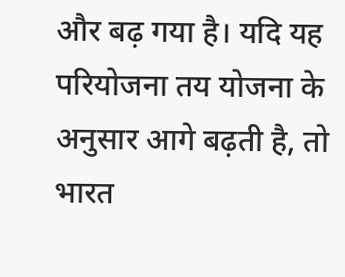और बढ़ गया है। यदि यह परियोजना तय योजना के अनुसार आगे बढ़ती है, तो भारत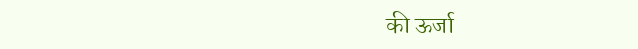की ऊर्जा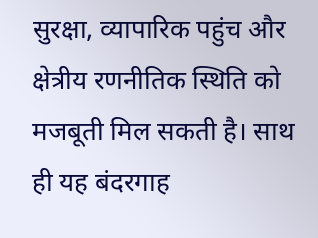सुरक्षा, व्यापारिक पहुंच और क्षेत्रीय रणनीतिक स्थिति को मजबूती मिल सकती है। साथ ही यह बंदरगाह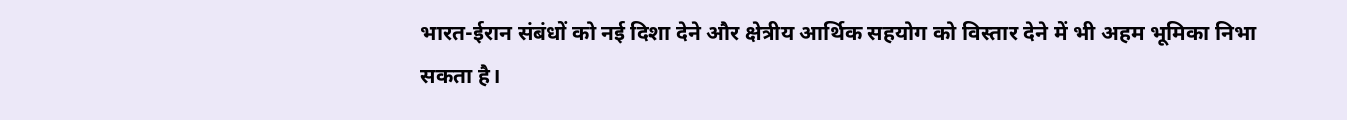भारत-ईरान संबंधों को नई दिशा देने और क्षेत्रीय आर्थिक सहयोग को विस्तार देने में भी अहम भूमिका निभा सकता है।